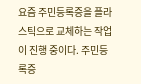요즘 주민등록증을 플라스틱으로 교체하는 작업이 진행 중이다. 주민등록증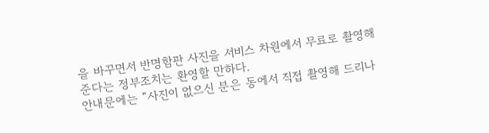을 바꾸면서 반명함판 사진을 서비스 차원에서 무료로 촬영해 준다는 정부조치는 환영할 만하다.
안내문에는 “사진이 없으신 분은 동에서 직접 촬영해 드리나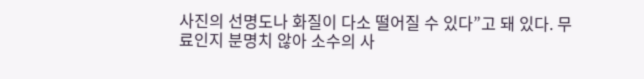사진의 선명도나 화질이 다소 떨어질 수 있다”고 돼 있다. 무료인지 분명치 않아 소수의 사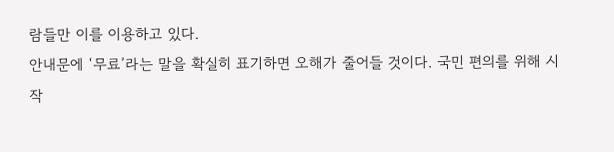람들만 이를 이용하고 있다.
안내문에 ‘무료’라는 말을 확실히 표기하면 오해가 줄어들 것이다. 국민 편의를 위해 시작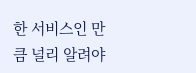한 서비스인 만큼 널리 알려야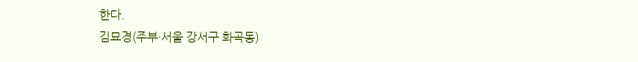한다.
김묘경(주부·서울 강서구 화곡동)